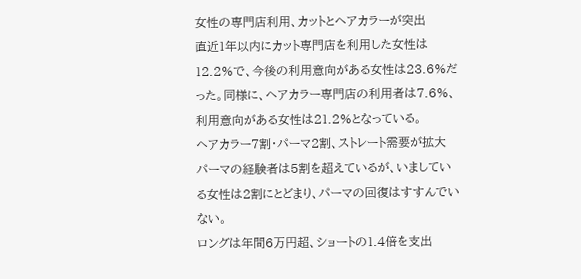女性の専門店利用、カットとヘアカラーが突出
直近1年以内にカット専門店を利用した女性は12.2%で、今後の利用意向がある女性は23.6%だった。同様に、ヘアカラー専門店の利用者は7.6%、利用意向がある女性は21.2%となっている。
ヘアカラー7割・パーマ2割、ストレート需要が拡大
パーマの経験者は5割を超えているが、いましている女性は2割にとどまり、パーマの回復はすすんでいない。
ロングは年間6万円超、ショートの1.4倍を支出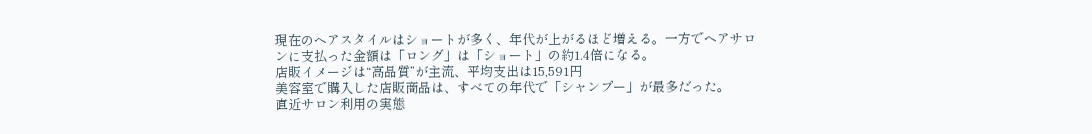現在のヘアスタイルはショートが多く、年代が上がるほど増える。一方でヘアサロンに支払った金額は「ロング」は「ショート」の約1.4倍になる。
店販イメージは“高品質”が主流、平均支出は15,591円
美容室で購入した店販商品は、すべての年代で「シャンプー」が最多だった。
直近サロン利用の実態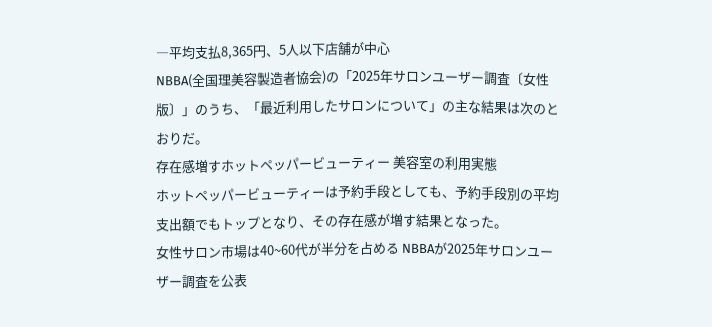―平均支払8,365円、5人以下店舗が中心
NBBA(全国理美容製造者協会)の「2025年サロンユーザー調査〔女性版〕」のうち、「最近利用したサロンについて」の主な結果は次のとおりだ。
存在感増すホットペッパービューティー 美容室の利用実態
ホットペッパービューティーは予約手段としても、予約手段別の平均支出額でもトップとなり、その存在感が増す結果となった。
女性サロン市場は40~60代が半分を占める NBBAが2025年サロンユーザー調査を公表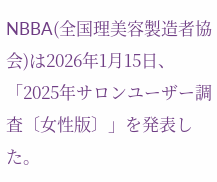NBBA(全国理美容製造者協会)は2026年1月15日、「2025年サロンユーザー調査〔女性版〕」を発表した。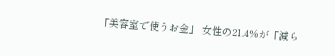「美容室で使うお金」 女性の21.4%が「減ら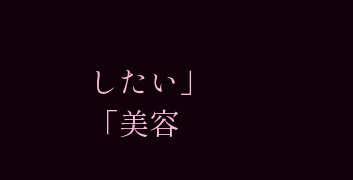したい」
「美容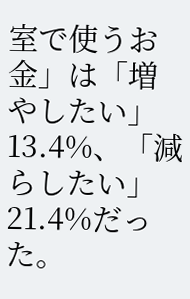室で使うお金」は「増やしたい」13.4%、「減らしたい」21.4%だった。